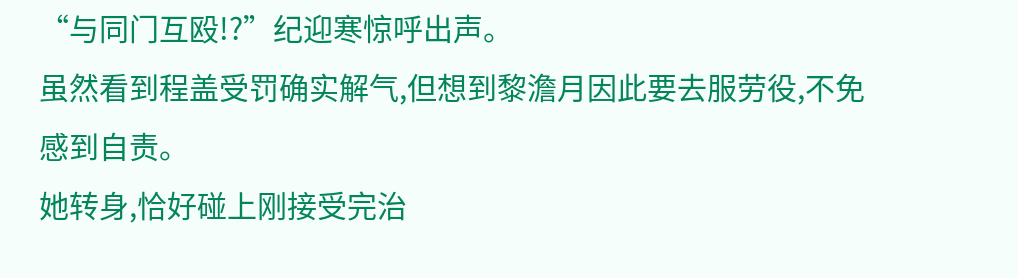“与同门互殴!?”纪迎寒惊呼出声。
虽然看到程盖受罚确实解气,但想到黎澹月因此要去服劳役,不免感到自责。
她转身,恰好碰上刚接受完治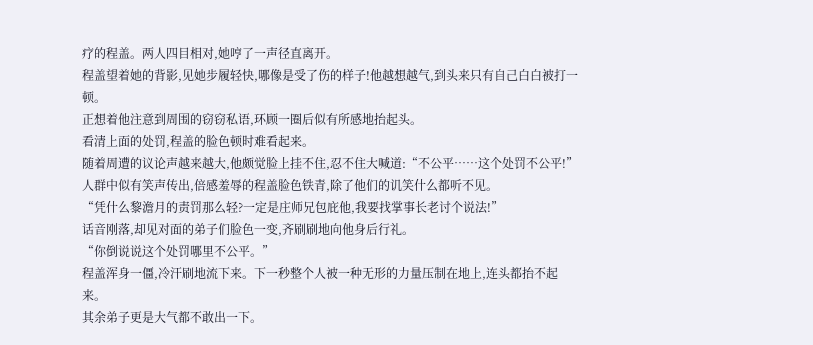疗的程盖。两人四目相对,她哼了一声径直离开。
程盖望着她的背影,见她步履轻快,哪像是受了伤的样子!他越想越气,到头来只有自己白白被打一顿。
正想着他注意到周围的窃窃私语,环顾一圈后似有所感地抬起头。
看清上面的处罚,程盖的脸色顿时难看起来。
随着周遭的议论声越来越大,他颇觉脸上挂不住,忍不住大喊道:“不公平……这个处罚不公平!”
人群中似有笑声传出,倍感羞辱的程盖脸色铁青,除了他们的讥笑什么都听不见。
“凭什么黎澹月的责罚那么轻?一定是庄师兄包庇他,我要找掌事长老讨个说法!”
话音刚落,却见对面的弟子们脸色一变,齐刷刷地向他身后行礼。
“你倒说说这个处罚哪里不公平。”
程盖浑身一僵,冷汗刷地流下来。下一秒整个人被一种无形的力量压制在地上,连头都抬不起来。
其余弟子更是大气都不敢出一下。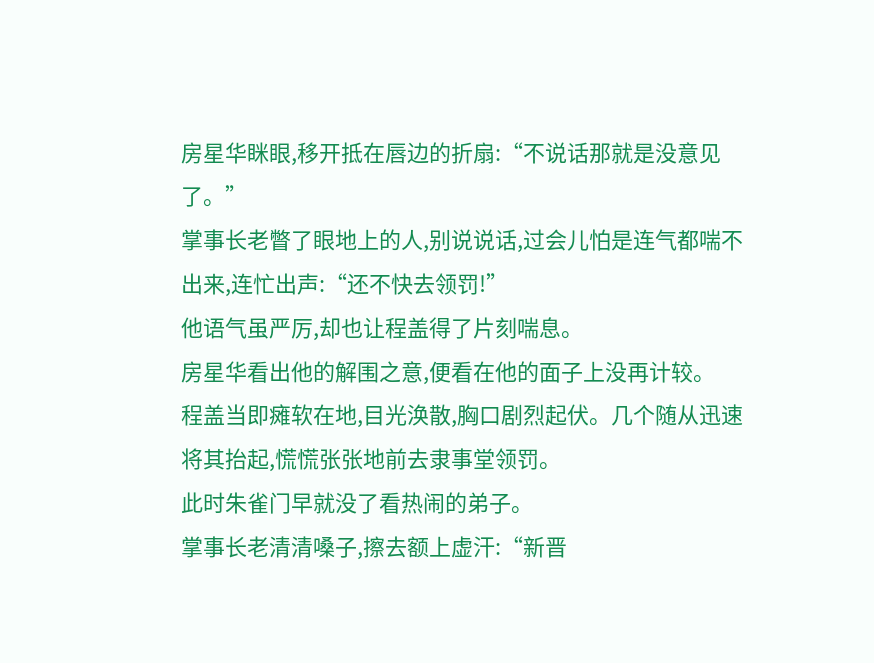房星华眯眼,移开抵在唇边的折扇:“不说话那就是没意见了。”
掌事长老瞥了眼地上的人,别说说话,过会儿怕是连气都喘不出来,连忙出声:“还不快去领罚!”
他语气虽严厉,却也让程盖得了片刻喘息。
房星华看出他的解围之意,便看在他的面子上没再计较。
程盖当即瘫软在地,目光涣散,胸口剧烈起伏。几个随从迅速将其抬起,慌慌张张地前去隶事堂领罚。
此时朱雀门早就没了看热闹的弟子。
掌事长老清清嗓子,擦去额上虚汗:“新晋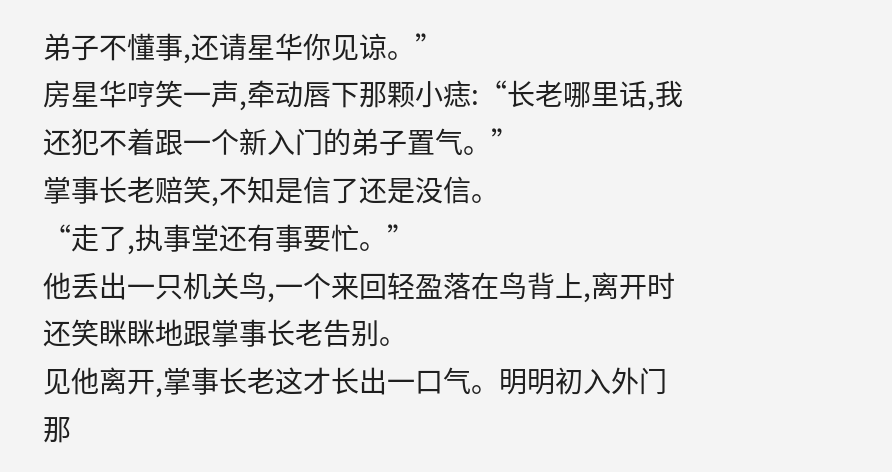弟子不懂事,还请星华你见谅。”
房星华哼笑一声,牵动唇下那颗小痣:“长老哪里话,我还犯不着跟一个新入门的弟子置气。”
掌事长老赔笑,不知是信了还是没信。
“走了,执事堂还有事要忙。”
他丢出一只机关鸟,一个来回轻盈落在鸟背上,离开时还笑眯眯地跟掌事长老告别。
见他离开,掌事长老这才长出一口气。明明初入外门那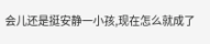会儿还是挺安静一小孩,现在怎么就成了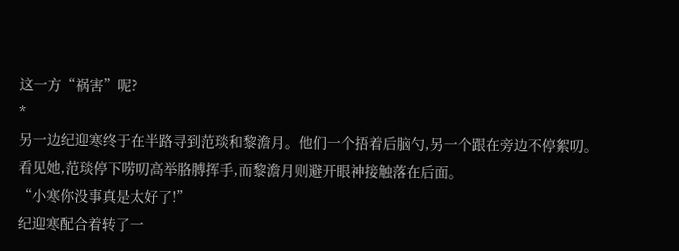这一方“祸害”呢?
*
另一边纪迎寒终于在半路寻到范琰和黎澹月。他们一个捂着后脑勺,另一个跟在旁边不停絮叨。
看见她,范琰停下唠叨高举胳膊挥手,而黎澹月则避开眼神接触落在后面。
“小寒你没事真是太好了!”
纪迎寒配合着转了一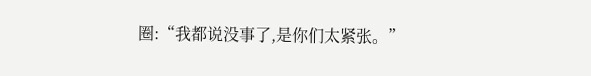圈:“我都说没事了,是你们太紧张。”